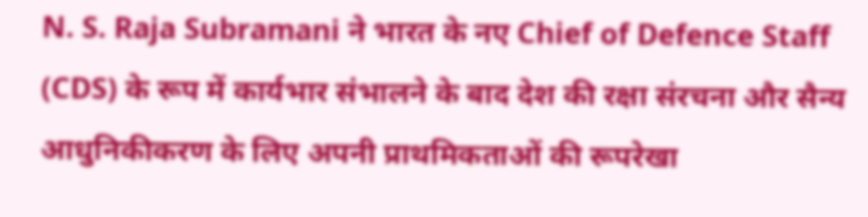N. S. Raja Subramani ने भारत के नए Chief of Defence Staff (CDS) के रूप में कार्यभार संभालने के बाद देश की रक्षा संरचना और सैन्य आधुनिकीकरण के लिए अपनी प्राथमिकताओं की रूपरेखा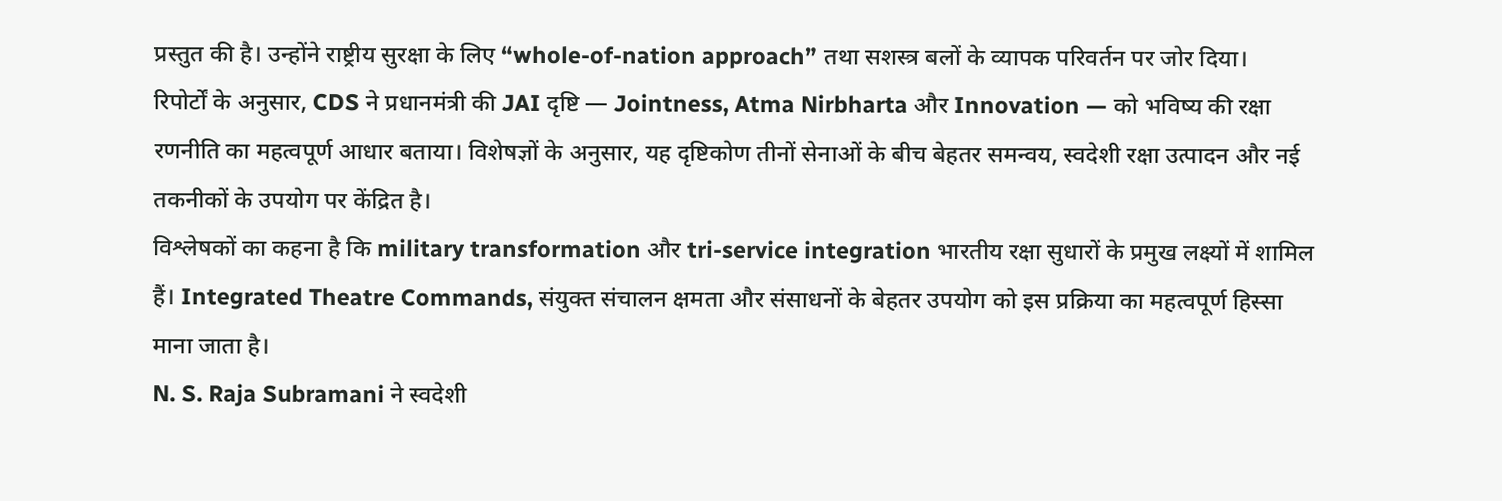प्रस्तुत की है। उन्होंने राष्ट्रीय सुरक्षा के लिए “whole-of-nation approach” तथा सशस्त्र बलों के व्यापक परिवर्तन पर जोर दिया।
रिपोर्टों के अनुसार, CDS ने प्रधानमंत्री की JAI दृष्टि — Jointness, Atma Nirbharta और Innovation — को भविष्य की रक्षा रणनीति का महत्वपूर्ण आधार बताया। विशेषज्ञों के अनुसार, यह दृष्टिकोण तीनों सेनाओं के बीच बेहतर समन्वय, स्वदेशी रक्षा उत्पादन और नई तकनीकों के उपयोग पर केंद्रित है।
विश्लेषकों का कहना है कि military transformation और tri-service integration भारतीय रक्षा सुधारों के प्रमुख लक्ष्यों में शामिल हैं। Integrated Theatre Commands, संयुक्त संचालन क्षमता और संसाधनों के बेहतर उपयोग को इस प्रक्रिया का महत्वपूर्ण हिस्सा माना जाता है।
N. S. Raja Subramani ने स्वदेशी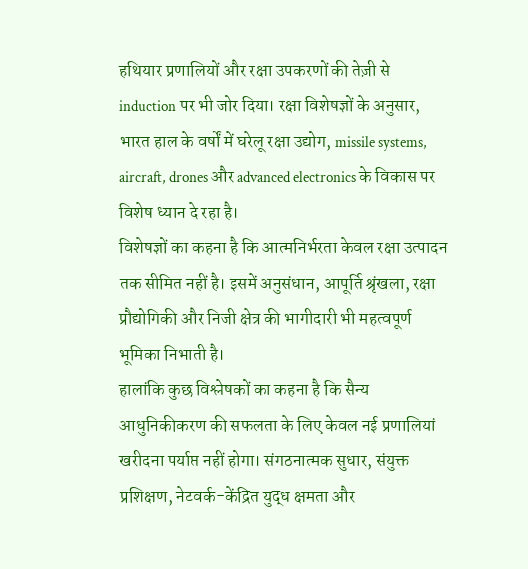हथियार प्रणालियों और रक्षा उपकरणों की तेज़ी से induction पर भी जोर दिया। रक्षा विशेषज्ञों के अनुसार, भारत हाल के वर्षों में घरेलू रक्षा उद्योग, missile systems, aircraft, drones और advanced electronics के विकास पर विशेष ध्यान दे रहा है।
विशेषज्ञों का कहना है कि आत्मनिर्भरता केवल रक्षा उत्पादन तक सीमित नहीं है। इसमें अनुसंधान, आपूर्ति श्रृंखला, रक्षा प्रौद्योगिकी और निजी क्षेत्र की भागीदारी भी महत्वपूर्ण भूमिका निभाती है।
हालांकि कुछ विश्लेषकों का कहना है कि सैन्य आधुनिकीकरण की सफलता के लिए केवल नई प्रणालियां खरीदना पर्याप्त नहीं होगा। संगठनात्मक सुधार, संयुक्त प्रशिक्षण, नेटवर्क-केंद्रित युद्ध क्षमता और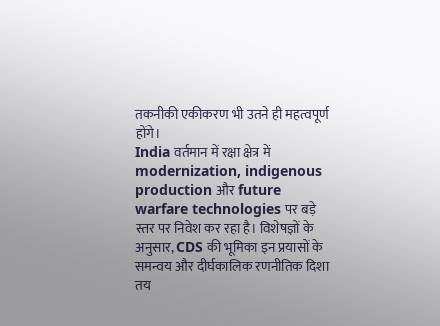तकनीकी एकीकरण भी उतने ही महत्वपूर्ण होंगे।
India वर्तमान में रक्षा क्षेत्र में modernization, indigenous production और future warfare technologies पर बड़े स्तर पर निवेश कर रहा है। विशेषज्ञों के अनुसार, CDS की भूमिका इन प्रयासों के समन्वय और दीर्घकालिक रणनीतिक दिशा तय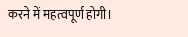करने में महत्वपूर्ण होगी।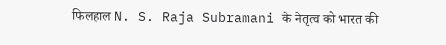फिलहाल N. S. Raja Subramani के नेतृत्व को भारत की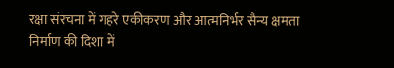रक्षा संरचना में गहरे एकीकरण और आत्मनिर्भर सैन्य क्षमता निर्माण की दिशा में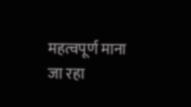महत्वपूर्ण माना जा रहा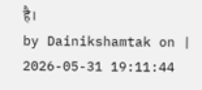है।
by Dainikshamtak on | 2026-05-31 19:11:44